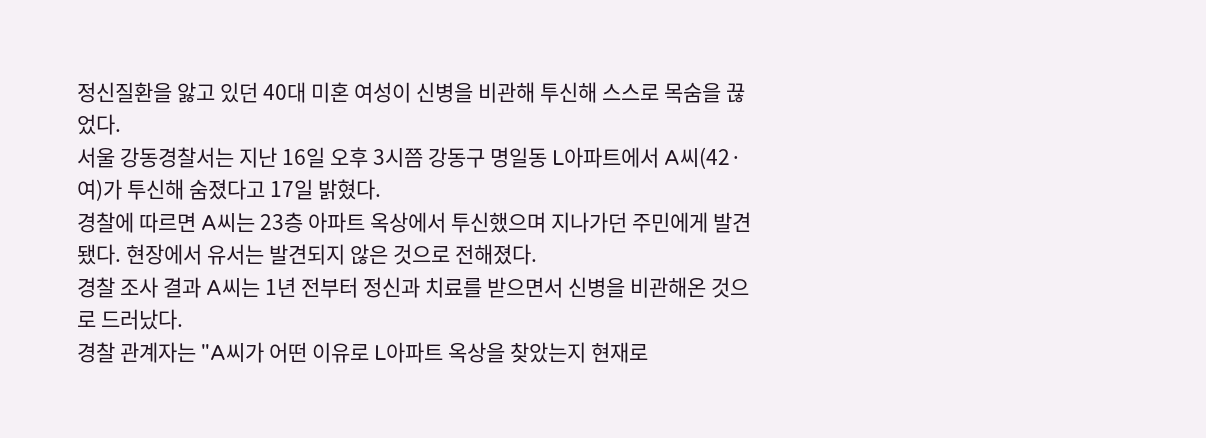정신질환을 앓고 있던 40대 미혼 여성이 신병을 비관해 투신해 스스로 목숨을 끊었다.
서울 강동경찰서는 지난 16일 오후 3시쯤 강동구 명일동 L아파트에서 A씨(42·여)가 투신해 숨졌다고 17일 밝혔다.
경찰에 따르면 A씨는 23층 아파트 옥상에서 투신했으며 지나가던 주민에게 발견됐다. 현장에서 유서는 발견되지 않은 것으로 전해졌다.
경찰 조사 결과 A씨는 1년 전부터 정신과 치료를 받으면서 신병을 비관해온 것으로 드러났다.
경찰 관계자는 "A씨가 어떤 이유로 L아파트 옥상을 찾았는지 현재로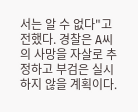서는 알 수 없다"고 전했다. 경찰은 A씨의 사망을 자살로 추정하고 부검은 실시하지 않을 계획이다.